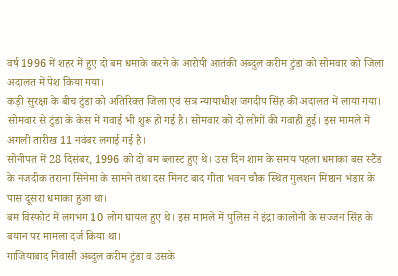वर्ष 1996 में शहर में हुए दो बम धमाके करने के आरोपी आतंकी अब्दुल करीम टुंडा को सोमवार को जिला अदालत में पेश किया गया।
कड़ी सुरक्षा के बीच टुंडा को अतिरिक्त जिला एवं सत्र न्यायाधीश जगदीप सिंह की अदालत में लाया गया। सोमवार से टुंडा के केस में गवाई भी शुरू हो गई है। सोमवार को दो लोगों की गवाही हुई। इस मामले में अगली तारीख 11 नवंबर लगाई गई है।
सोनीपत में 28 दिसंबर, 1996 को दो बम ब्लास्ट हुए थे। उस दिन शाम के समय पहला धमाका बस स्टैंड के नजदीक तराना सिनेमा के सामने तथा दस मिनट बाद गीता भवन चौक स्थित गुलशन मिष्ठान भंडार के पास दूसरा धमाका हुआ था।
बम विस्फोट में लगभग 10 लोग घायल हुए थे। इस मामले में पुलिस ने इंद्रा कालोनी के सज्जन सिंह के बयान पर मामला दर्ज किया था।
गाजियाबाद निवासी अब्दुल करीम टुंडा व उसके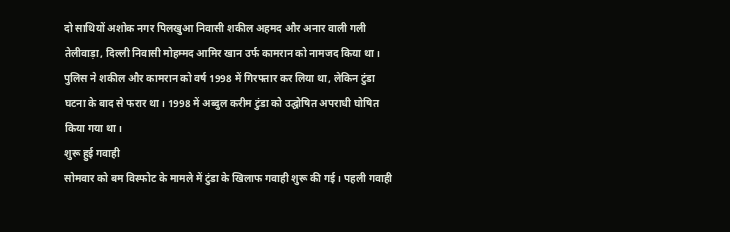दो साथियों अशोक नगर पिलखुआ निवासी शकील अहमद और अनार वाली गली तेलीवाड़ा, दिल्ली निवासी मोहम्मद आमिर खान उर्फ कामरान को नामजद किया था।
पुलिस ने शकील और कामरान को वर्ष 1998 में गिरफ्तार कर लिया था, लेकिन टुंडा घटना के बाद से फरार था। 1998 में अब्दुल करीम टुंडा को उद्घोषित अपराधी घोषित किया गया था।
शुरू हुई गवाही
सोमवार को बम विस्फोट के मामले में टुंडा के खिलाफ गवाही शुरू की गई। पहली गवाही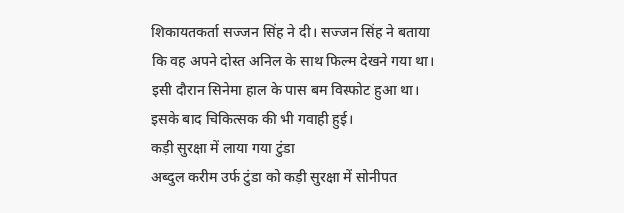शिकायतकर्ता सज्जन सिंह ने दी। सज्जन सिंह ने बताया कि वह अपने दोस्त अनिल के साथ फिल्म देखने गया था। इसी दौरान सिनेमा हाल के पास बम विस्फोट हुआ था। इसके बाद चिकित्सक की भी गवाही हुई।
कड़ी सुरक्षा में लाया गया टुंडा
अब्दुल करीम उर्फ टुंडा को कड़ी सुरक्षा में सोनीपत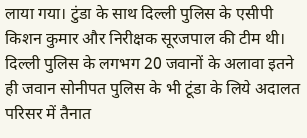लाया गया। टुंडा के साथ दिल्ली पुलिस के एसीपी किशन कुमार और निरीक्षक सूरजपाल की टीम थी। दिल्ली पुलिस के लगभग 20 जवानों के अलावा इतने ही जवान सोनीपत पुलिस के भी टूंडा के लिये अदालत परिसर में तैनात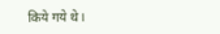किये गये थे।